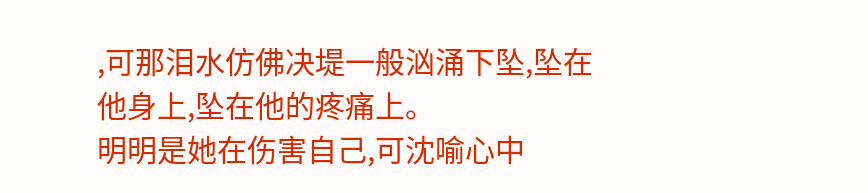,可那泪水仿佛决堤一般汹涌下坠,坠在他身上,坠在他的疼痛上。
明明是她在伤害自己,可沈喻心中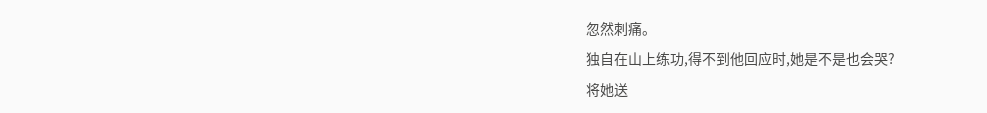忽然刺痛。
独自在山上练功,得不到他回应时,她是不是也会哭?
将她送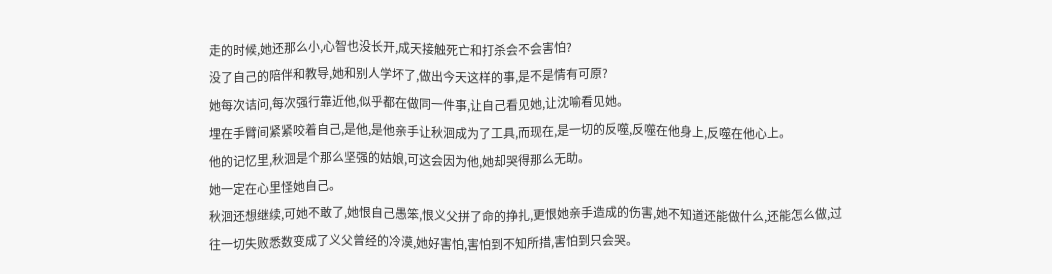走的时候,她还那么小,心智也没长开,成天接触死亡和打杀会不会害怕?
没了自己的陪伴和教导,她和别人学坏了,做出今天这样的事,是不是情有可原?
她每次诘问,每次强行靠近他,似乎都在做同一件事,让自己看见她,让沈喻看见她。
埋在手臂间紧紧咬着自己,是他,是他亲手让秋洄成为了工具,而现在,是一切的反噬,反噬在他身上,反噬在他心上。
他的记忆里,秋洄是个那么坚强的姑娘,可这会因为他,她却哭得那么无助。
她一定在心里怪她自己。
秋洄还想继续,可她不敢了,她恨自己愚笨,恨义父拼了命的挣扎,更恨她亲手造成的伤害,她不知道还能做什么,还能怎么做,过往一切失败悉数变成了义父曾经的冷漠,她好害怕,害怕到不知所措,害怕到只会哭。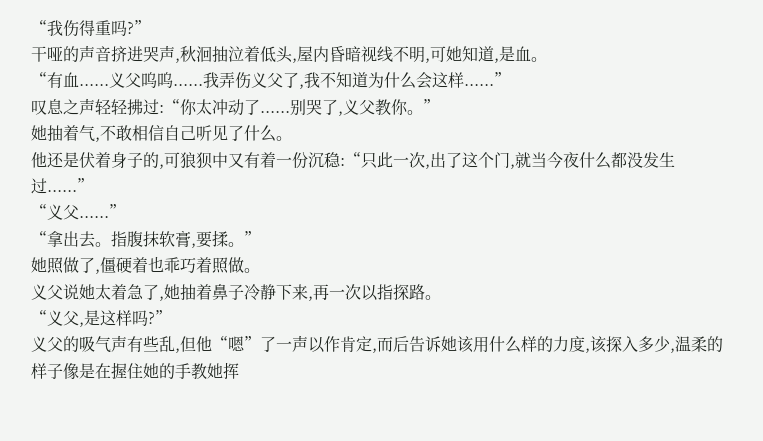“我伤得重吗?”
干哑的声音挤进哭声,秋洄抽泣着低头,屋内昏暗视线不明,可她知道,是血。
“有血......义父呜呜......我弄伤义父了,我不知道为什么会这样......”
叹息之声轻轻拂过:“你太冲动了......别哭了,义父教你。”
她抽着气,不敢相信自己听见了什么。
他还是伏着身子的,可狼狈中又有着一份沉稳:“只此一次,出了这个门,就当今夜什么都没发生过......”
“义父......”
“拿出去。指腹抹软膏,要揉。”
她照做了,僵硬着也乖巧着照做。
义父说她太着急了,她抽着鼻子冷静下来,再一次以指探路。
“义父,是这样吗?”
义父的吸气声有些乱,但他“嗯”了一声以作肯定,而后告诉她该用什么样的力度,该探入多少,温柔的样子像是在握住她的手教她挥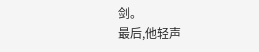剑。
最后,他轻声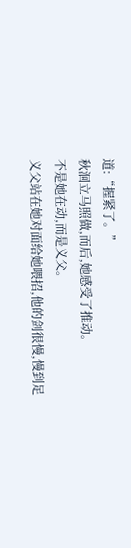道:“握紧了。”
秋洄立马照做,而后,她感受了推动。
不是她在动,而是义父。
义父站在她对面给她喂招,他的剑很慢,慢到足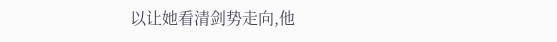以让她看清剑势走向,他